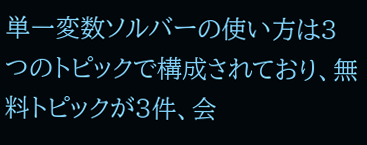単一変数ソルバーの使い方は3つのトピックで構成されており、無料トピックが3件、会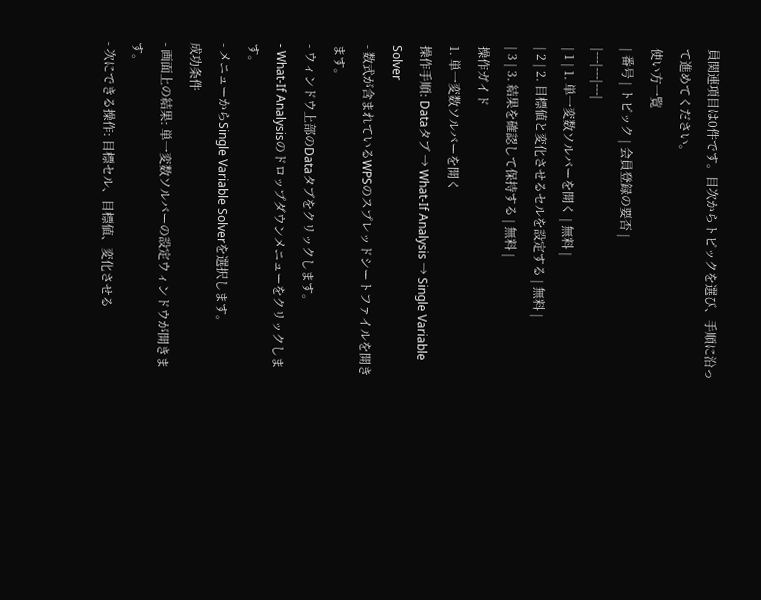員関連項目は0件です。目次からトピックを選び、手順に沿って進めてください。
使い方一覧
| 番号 | トピック | 会員登録の要否 |
|---|---|---|
| 1 | 1. 単一変数ソルバーを開く | 無料 |
| 2 | 2. 目標値と変化させるセルを設定する | 無料 |
| 3 | 3. 結果を確認して保持する | 無料 |
操作ガイド
1. 単一変数ソルバーを開く
操作手順: Dataタブ → What-If Analysis → Single Variable Solver
- 数式が含まれているWPSのスプレッドシートファイルを開きます。
- ウィンドウ上部のDataタブをクリックします。
- What-If Analysisのドロップダウンメニューをクリックします。
- メニューからSingle Variable Solverを選択します。
成功条件
- 画面上の結果: 単一変数ソルバーの設定ウィンドウが開きます。
- 次にできる操作: 目標セル、目標値、変化させる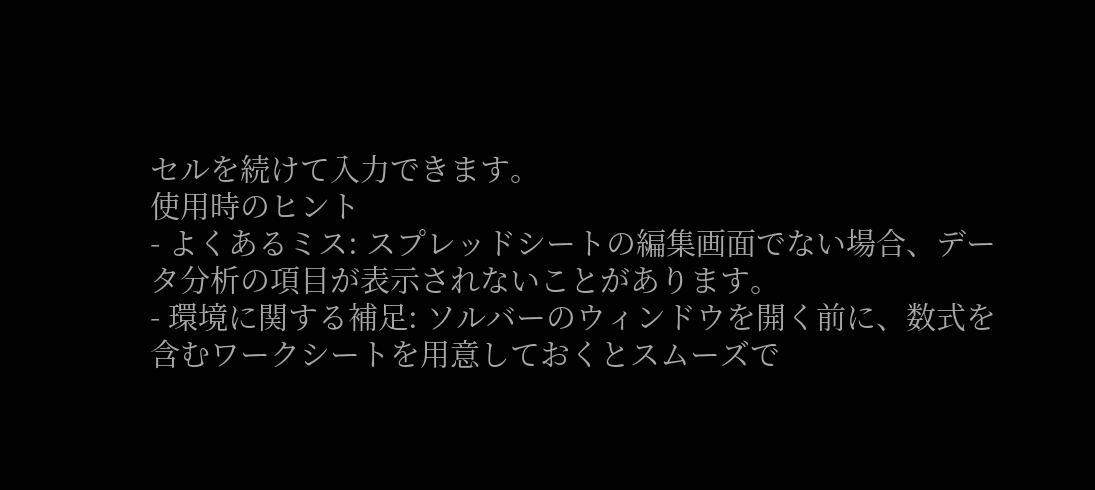セルを続けて入力できます。
使用時のヒント
- よくあるミス: スプレッドシートの編集画面でない場合、データ分析の項目が表示されないことがあります。
- 環境に関する補足: ソルバーのウィンドウを開く前に、数式を含むワークシートを用意しておくとスムーズで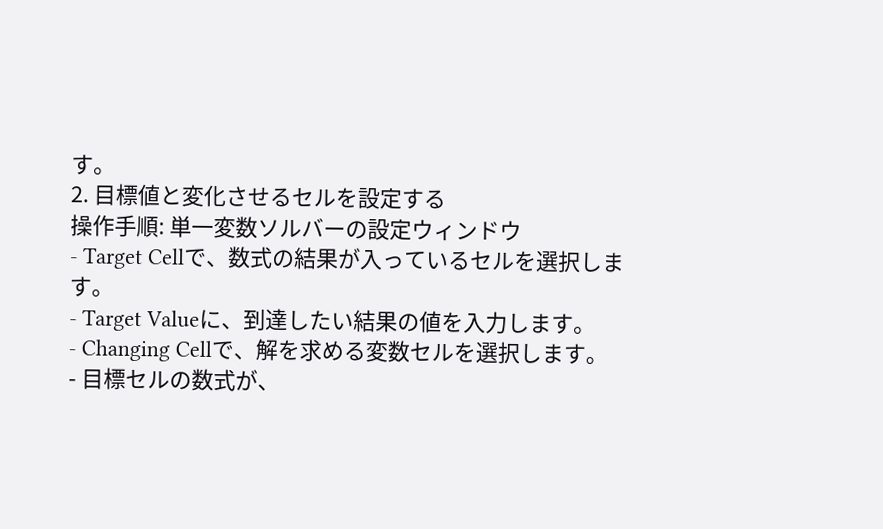す。
2. 目標値と変化させるセルを設定する
操作手順: 単一変数ソルバーの設定ウィンドウ
- Target Cellで、数式の結果が入っているセルを選択します。
- Target Valueに、到達したい結果の値を入力します。
- Changing Cellで、解を求める変数セルを選択します。
- 目標セルの数式が、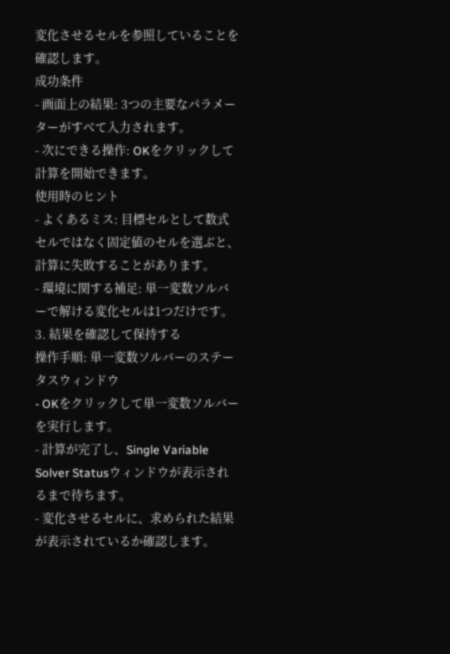変化させるセルを参照していることを確認します。
成功条件
- 画面上の結果: 3つの主要なパラメーターがすべて入力されます。
- 次にできる操作: OKをクリックして計算を開始できます。
使用時のヒント
- よくあるミス: 目標セルとして数式セルではなく固定値のセルを選ぶと、計算に失敗することがあります。
- 環境に関する補足: 単一変数ソルバーで解ける変化セルは1つだけです。
3. 結果を確認して保持する
操作手順: 単一変数ソルバーのステータスウィンドウ
- OKをクリックして単一変数ソルバーを実行します。
- 計算が完了し、Single Variable Solver Statusウィンドウが表示されるまで待ちます。
- 変化させるセルに、求められた結果が表示されているか確認します。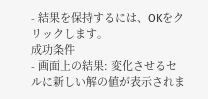- 結果を保持するには、OKをクリックします。
成功条件
- 画面上の結果: 変化させるセルに新しい解の値が表示されま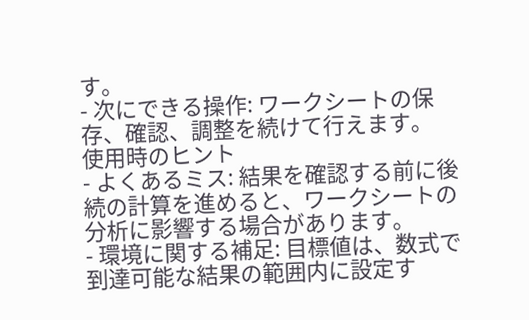す。
- 次にできる操作: ワークシートの保存、確認、調整を続けて行えます。
使用時のヒント
- よくあるミス: 結果を確認する前に後続の計算を進めると、ワークシートの分析に影響する場合があります。
- 環境に関する補足: 目標値は、数式で到達可能な結果の範囲内に設定す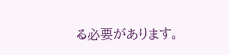る必要があります。